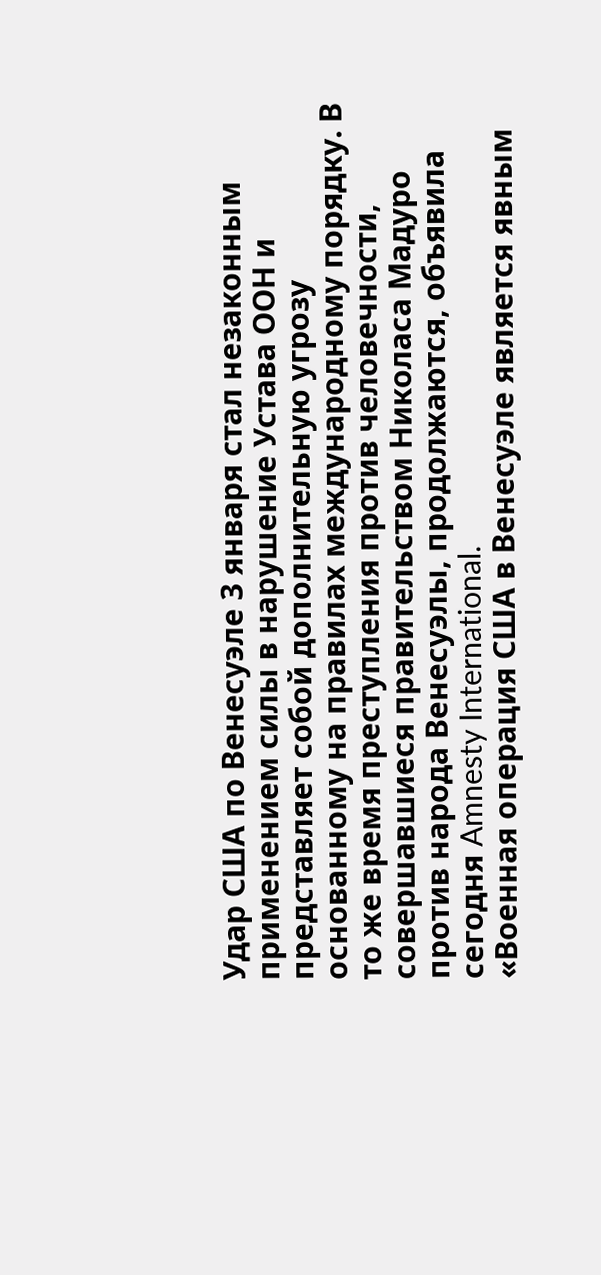Удар США по Венесуэле 3 января стал незаконным применением силы в нарушение Устава ООН и представляет собой дополнительную угрозу основанному на правилах международному порядку. В то же время преступления против человечности, совершавшиеся правительством Николаса Мадуро против народа Венесуэлы, продолжаются, объявила сегодня Amnesty International.
«Военная операция США в Венесуэле является явным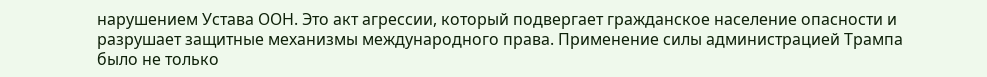нарушением Устава ООН. Это акт агрессии, который подвергает гражданское население опасности и разрушает защитные механизмы международного права. Применение силы администрацией Трампа было не только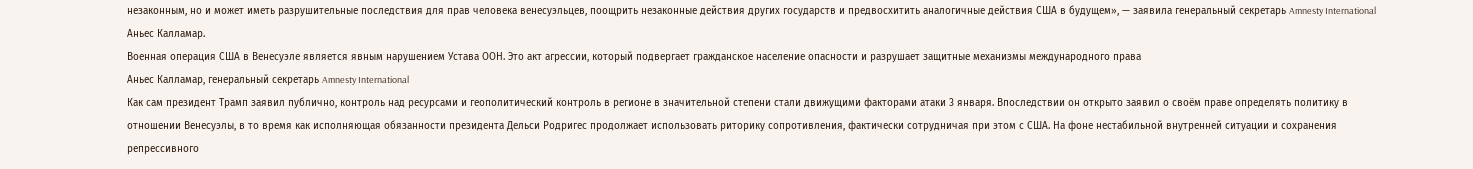незаконным, но и может иметь разрушительные последствия для прав человека венесуэльцев, поощрить незаконные действия других государств и предвосхитить аналогичные действия США в будущем», — заявила генеральный секретарь Amnesty International Аньес Калламар.
Военная операция США в Венесуэле является явным нарушением Устава ООН. Это акт агрессии, который подвергает гражданское население опасности и разрушает защитные механизмы международного права
Аньес Калламар, генеральный секретарь Amnesty International
Как сам президент Трамп заявил публично, контроль над ресурсами и геополитический контроль в регионе в значительной степени стали движущими факторами атаки 3 января. Впоследствии он открыто заявил о своём праве определять политику в отношении Венесуэлы, в то время как исполняющая обязанности президента Дельси Родригес продолжает использовать риторику сопротивления, фактически сотрудничая при этом с США. На фоне нестабильной внутренней ситуации и сохранения репрессивного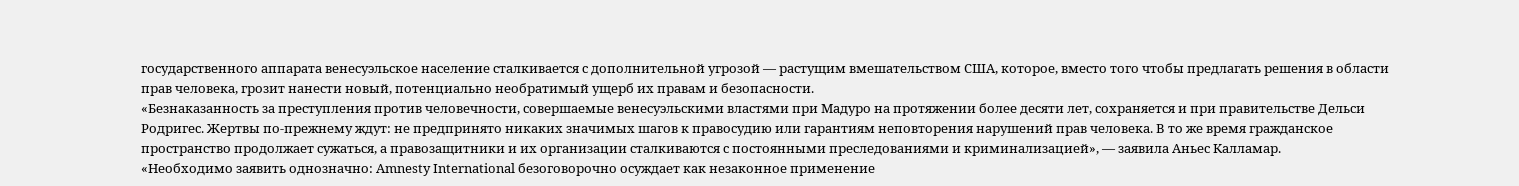государственного аппарата венесуэльское население сталкивается с дополнительной угрозой — растущим вмешательством США, которое, вместо того чтобы предлагать решения в области прав человека, грозит нанести новый, потенциально необратимый ущерб их правам и безопасности.
«Безнаказанность за преступления против человечности, совершаемые венесуэльскими властями при Мадуро на протяжении более десяти лет, сохраняется и при правительстве Дельси Родригес. Жертвы по-прежнему ждут: не предпринято никаких значимых шагов к правосудию или гарантиям неповторения нарушений прав человека. В то же время гражданское пространство продолжает сужаться, а правозащитники и их организации сталкиваются с постоянными преследованиями и криминализацией», — заявила Аньес Калламар.
«Необходимо заявить однозначно: Amnesty International безоговорочно осуждает как незаконное применение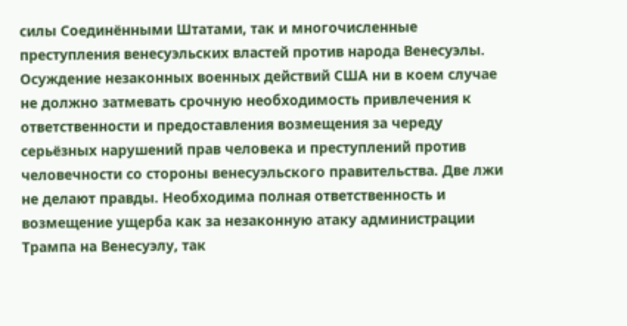силы Соединёнными Штатами, так и многочисленные преступления венесуэльских властей против народа Венесуэлы. Осуждение незаконных военных действий США ни в коем случае не должно затмевать срочную необходимость привлечения к ответственности и предоставления возмещения за череду серьёзных нарушений прав человека и преступлений против человечности со стороны венесуэльского правительства. Две лжи не делают правды. Необходима полная ответственность и возмещение ущерба как за незаконную атаку администрации Трампа на Венесуэлу, так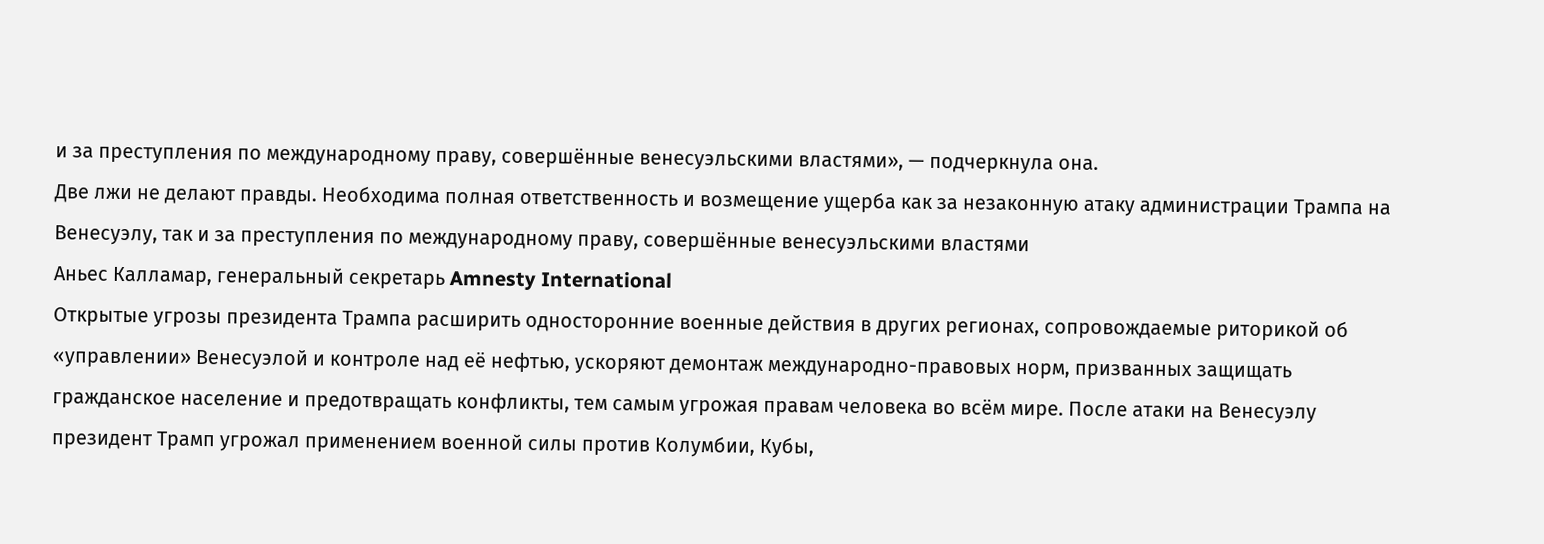и за преступления по международному праву, совершённые венесуэльскими властями», — подчеркнула она.
Две лжи не делают правды. Необходима полная ответственность и возмещение ущерба как за незаконную атаку администрации Трампа на Венесуэлу, так и за преступления по международному праву, совершённые венесуэльскими властями
Аньес Калламар, генеральный секретарь Amnesty International
Открытые угрозы президента Трампа расширить односторонние военные действия в других регионах, сопровождаемые риторикой об «управлении» Венесуэлой и контроле над её нефтью, ускоряют демонтаж международно-правовых норм, призванных защищать гражданское население и предотвращать конфликты, тем самым угрожая правам человека во всём мире. После атаки на Венесуэлу президент Трамп угрожал применением военной силы против Колумбии, Кубы,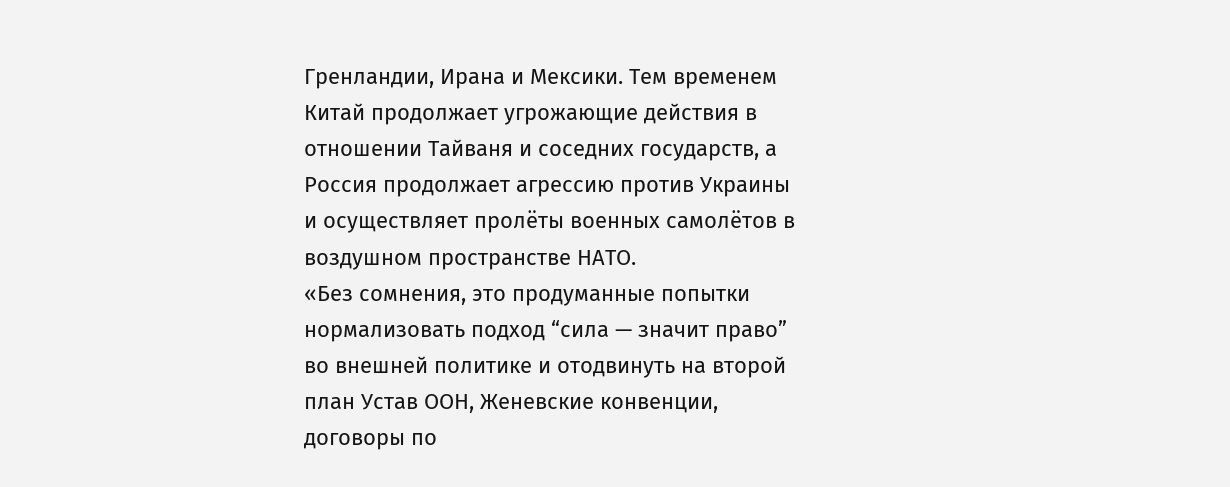Гренландии, Ирана и Мексики. Тем временем Китай продолжает угрожающие действия в отношении Тайваня и соседних государств, а Россия продолжает агрессию против Украины и осуществляет пролёты военных самолётов в воздушном пространстве НАТО.
«Без сомнения, это продуманные попытки нормализовать подход “сила — значит право” во внешней политике и отодвинуть на второй план Устав ООН, Женевские конвенции, договоры по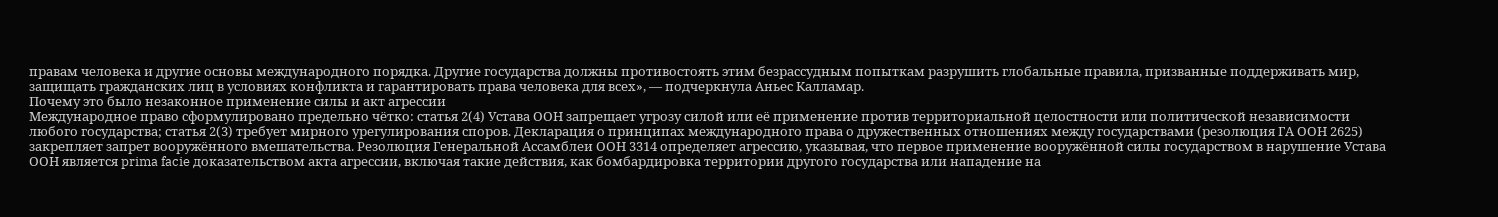правам человека и другие основы международного порядка. Другие государства должны противостоять этим безрассудным попыткам разрушить глобальные правила, призванные поддерживать мир, защищать гражданских лиц в условиях конфликта и гарантировать права человека для всех», — подчеркнула Аньес Калламар.
Почему это было незаконное применение силы и акт агрессии
Международное право сформулировано предельно чётко: статья 2(4) Устава ООН запрещает угрозу силой или её применение против территориальной целостности или политической независимости любого государства; статья 2(3) требует мирного урегулирования споров. Декларация о принципах международного права о дружественных отношениях между государствами (резолюция ГА ООН 2625) закрепляет запрет вооружённого вмешательства. Резолюция Генеральной Ассамблеи ООН 3314 определяет агрессию, указывая, что первое применение вооружённой силы государством в нарушение Устава ООН является prima facie доказательством акта агрессии, включая такие действия, как бомбардировка территории другого государства или нападение на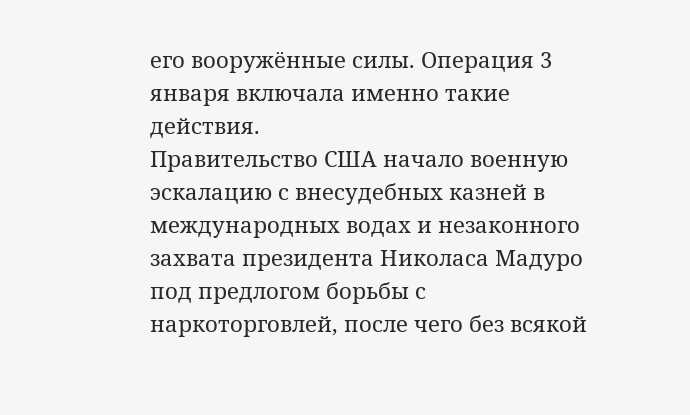его вооружённые силы. Операция 3 января включала именно такие действия.
Правительство США начало военную эскалацию с внесудебных казней в международных водах и незаконного захвата президента Николаса Мадуро под предлогом борьбы с наркоторговлей, после чего без всякой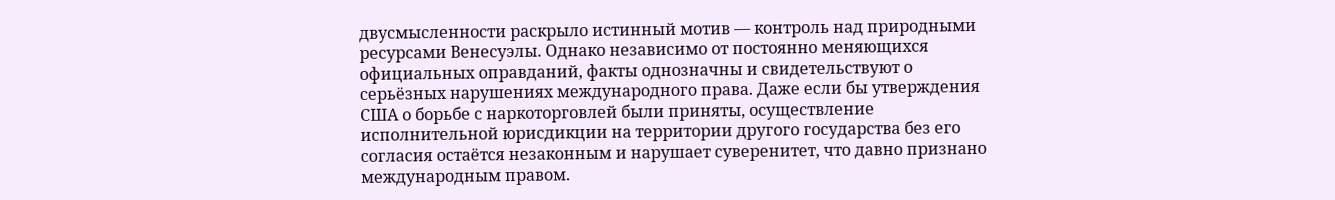двусмысленности раскрыло истинный мотив — контроль над природными ресурсами Венесуэлы. Однако независимо от постоянно меняющихся официальных оправданий, факты однозначны и свидетельствуют о серьёзных нарушениях международного права. Даже если бы утверждения США о борьбе с наркоторговлей были приняты, осуществление исполнительной юрисдикции на территории другого государства без его согласия остаётся незаконным и нарушает суверенитет, что давно признано международным правом.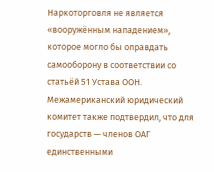Наркоторговля не является «вооружённым нападением», которое могло бы оправдать самооборону в соответствии со статьёй 51 Устава ООН.
Межамериканский юридический комитет также подтвердил, что для государств — членов ОАГ единственными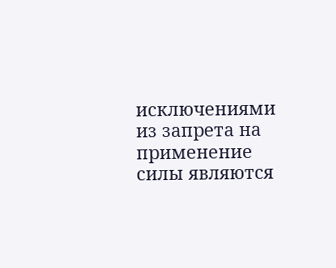исключениями из запрета на применение силы являются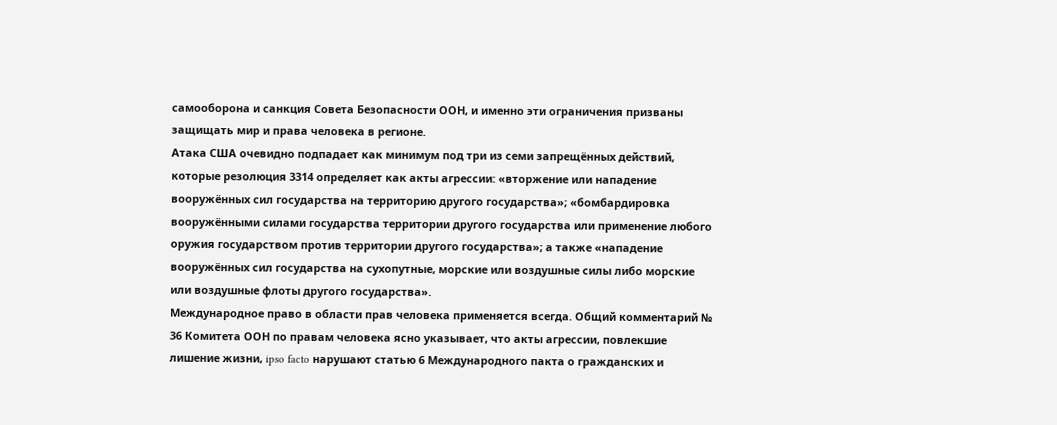самооборона и санкция Совета Безопасности ООН, и именно эти ограничения призваны защищать мир и права человека в регионе.
Атака США очевидно подпадает как минимум под три из семи запрещённых действий, которые резолюция 3314 определяет как акты агрессии: «вторжение или нападение вооружённых сил государства на территорию другого государства»; «бомбардировка вооружёнными силами государства территории другого государства или применение любого оружия государством против территории другого государства»; а также «нападение вооружённых сил государства на сухопутные, морские или воздушные силы либо морские или воздушные флоты другого государства».
Международное право в области прав человека применяется всегда. Общий комментарий № 36 Комитета ООН по правам человека ясно указывает, что акты агрессии, повлекшие лишение жизни, ipso facto нарушают статью 6 Международного пакта о гражданских и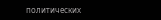политических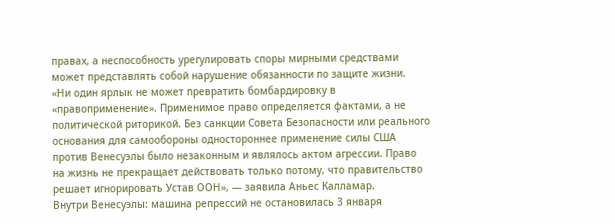правах, а неспособность урегулировать споры мирными средствами может представлять собой нарушение обязанности по защите жизни.
«Ни один ярлык не может превратить бомбардировку в «правоприменение». Применимое право определяется фактами, а не политической риторикой. Без санкции Совета Безопасности или реального основания для самообороны одностороннее применение силы США против Венесуэлы было незаконным и являлось актом агрессии. Право на жизнь не прекращает действовать только потому, что правительство решает игнорировать Устав ООН», — заявила Аньес Калламар.
Внутри Венесуэлы: машина репрессий не остановилась 3 января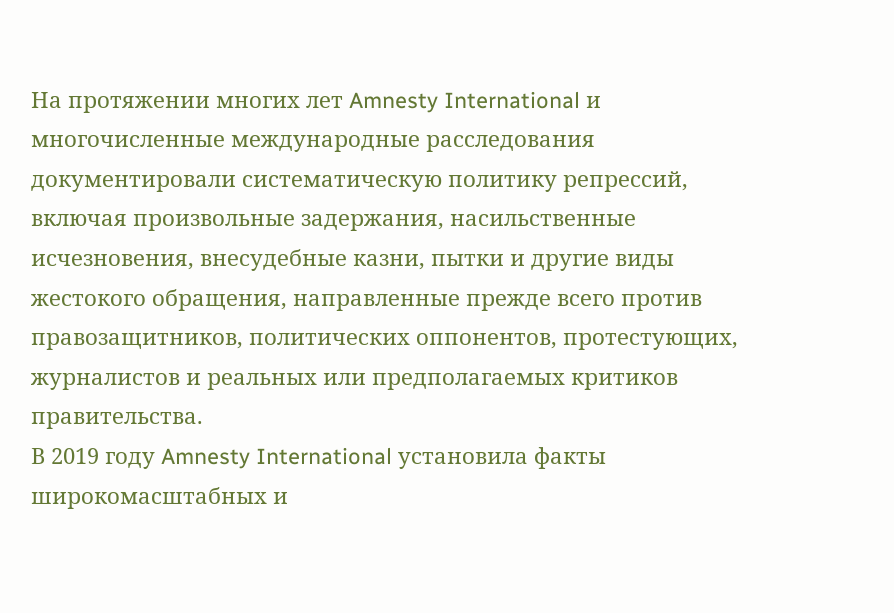На протяжении многих лет Amnesty International и многочисленные международные расследования документировали систематическую политику репрессий, включая произвольные задержания, насильственные исчезновения, внесудебные казни, пытки и другие виды жестокого обращения, направленные прежде всего против правозащитников, политических оппонентов, протестующих, журналистов и реальных или предполагаемых критиков правительства.
В 2019 году Amnesty International установила факты широкомасштабных и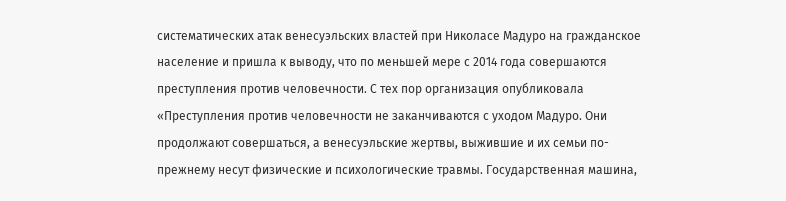систематических атак венесуэльских властей при Николасе Мадуро на гражданское население и пришла к выводу, что по меньшей мере с 2014 года совершаются преступления против человечности. С тех пор организация опубликовала
«Преступления против человечности не заканчиваются с уходом Мадуро. Они продолжают совершаться, а венесуэльские жертвы, выжившие и их семьи по-прежнему несут физические и психологические травмы. Государственная машина,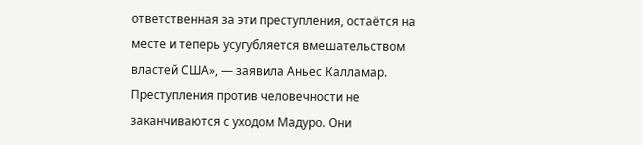ответственная за эти преступления, остаётся на месте и теперь усугубляется вмешательством властей США», — заявила Аньес Калламар.
Преступления против человечности не заканчиваются с уходом Мадуро. Они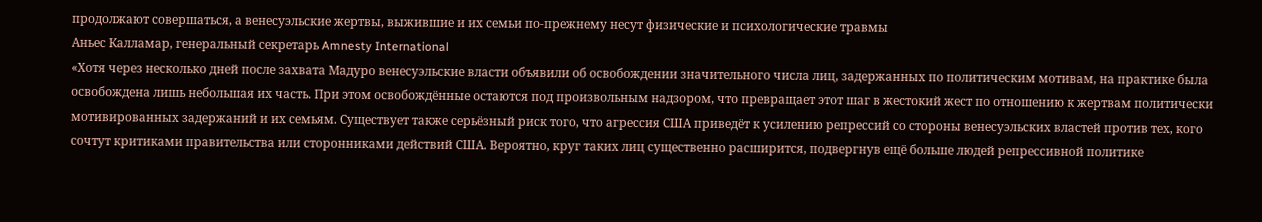продолжают совершаться, а венесуэльские жертвы, выжившие и их семьи по-прежнему несут физические и психологические травмы
Аньес Калламар, генеральный секретарь Amnesty International
«Хотя через несколько дней после захвата Мадуро венесуэльские власти объявили об освобождении значительного числа лиц, задержанных по политическим мотивам, на практике была освобождена лишь небольшая их часть. При этом освобождённые остаются под произвольным надзором, что превращает этот шаг в жестокий жест по отношению к жертвам политически мотивированных задержаний и их семьям. Существует также серьёзный риск того, что агрессия США приведёт к усилению репрессий со стороны венесуэльских властей против тех, кого сочтут критиками правительства или сторонниками действий США. Вероятно, круг таких лиц существенно расширится, подвергнув ещё больше людей репрессивной политике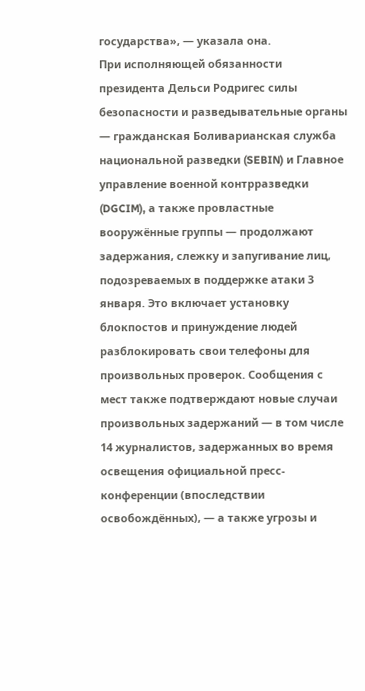государства», — указала она.
При исполняющей обязанности президента Дельси Родригес силы безопасности и разведывательные органы — гражданская Боливарианская служба национальной разведки (SEBIN) и Главное управление военной контрразведки (DGCIM), а также провластные вооружённые группы — продолжают задержания, слежку и запугивание лиц, подозреваемых в поддержке атаки 3 января. Это включает установку блокпостов и принуждение людей разблокировать свои телефоны для произвольных проверок. Сообщения с мест также подтверждают новые случаи произвольных задержаний — в том числе 14 журналистов, задержанных во время освещения официальной пресс-конференции (впоследствии освобождённых), — а также угрозы и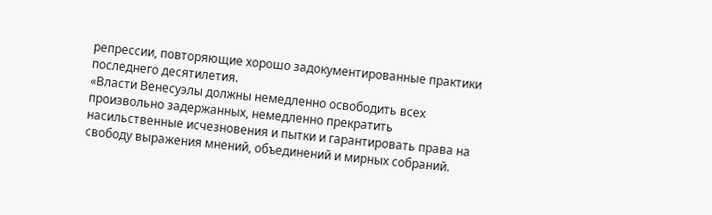репрессии, повторяющие хорошо задокументированные практики последнего десятилетия.
«Власти Венесуэлы должны немедленно освободить всех произвольно задержанных, немедленно прекратить насильственные исчезновения и пытки и гарантировать права на свободу выражения мнений, объединений и мирных собраний.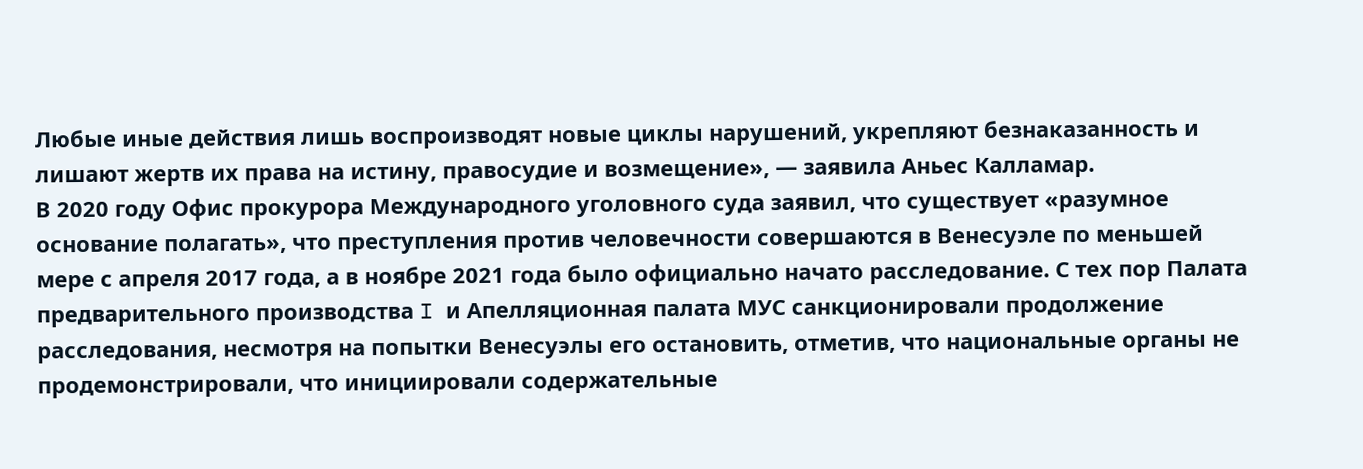Любые иные действия лишь воспроизводят новые циклы нарушений, укрепляют безнаказанность и лишают жертв их права на истину, правосудие и возмещение», — заявила Аньес Калламар.
В 2020 году Офис прокурора Международного уголовного суда заявил, что существует «разумное основание полагать», что преступления против человечности совершаются в Венесуэле по меньшей мере с апреля 2017 года, а в ноябре 2021 года было официально начато расследование. С тех пор Палата предварительного производства I и Апелляционная палата МУС санкционировали продолжение расследования, несмотря на попытки Венесуэлы его остановить, отметив, что национальные органы не продемонстрировали, что инициировали содержательные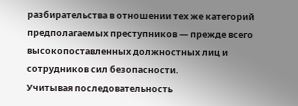разбирательства в отношении тех же категорий предполагаемых преступников — прежде всего высокопоставленных должностных лиц и сотрудников сил безопасности.
Учитывая последовательность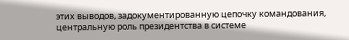этих выводов, задокументированную цепочку командования, центральную роль президентства в системе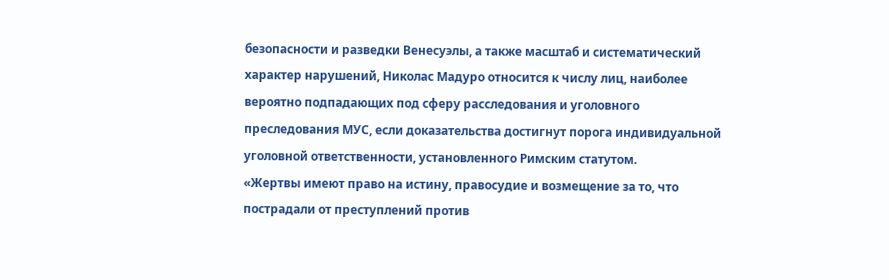безопасности и разведки Венесуэлы, а также масштаб и систематический характер нарушений, Николас Мадуро относится к числу лиц, наиболее вероятно подпадающих под сферу расследования и уголовного преследования МУС, если доказательства достигнут порога индивидуальной уголовной ответственности, установленного Римским статутом.
«Жертвы имеют право на истину, правосудие и возмещение за то, что пострадали от преступлений против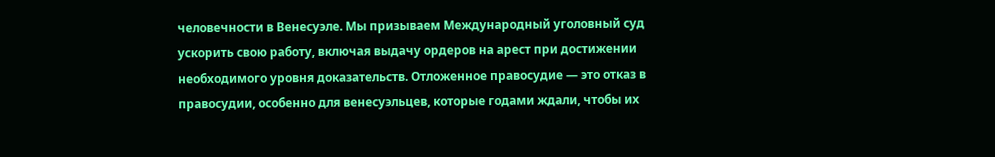человечности в Венесуэле. Мы призываем Международный уголовный суд ускорить свою работу, включая выдачу ордеров на арест при достижении необходимого уровня доказательств. Отложенное правосудие — это отказ в правосудии, особенно для венесуэльцев, которые годами ждали, чтобы их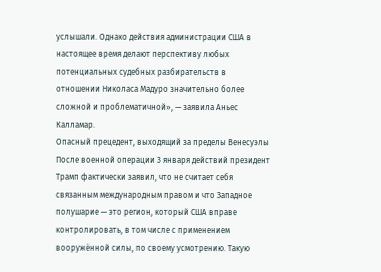услышали. Однако действия администрации США в настоящее время делают перспективу любых потенциальных судебных разбирательств в отношении Николаса Мадуро значительно более сложной и проблематичной», — заявила Аньес Калламар.
Опасный прецедент, выходящий за пределы Венесуэлы
После военной операции 3 января действий президент Трамп фактически заявил, что не считает себя связанным международным правом и что Западное полушарие — это регион, который США вправе контролировать, в том числе с применением вооружённой силы, по своему усмотрению. Такую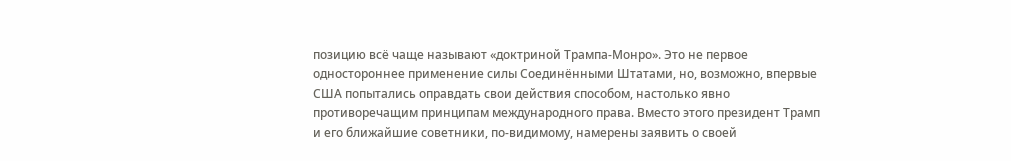позицию всё чаще называют «доктриной Трампа-Монро». Это не первое одностороннее применение силы Соединёнными Штатами, но, возможно, впервые США попытались оправдать свои действия способом, настолько явно противоречащим принципам международного права. Вместо этого президент Трамп и его ближайшие советники, по-видимому, намерены заявить о своей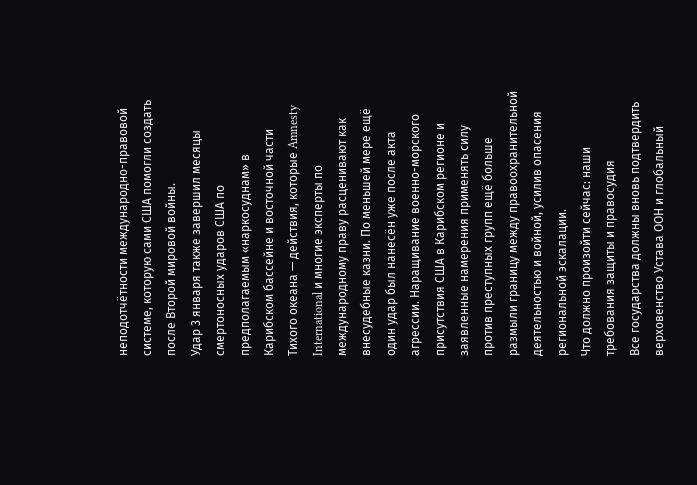неподотчётности международно-правовой системе, которую сами США помогли создать после Второй мировой войны.
Удар 3 января также завершил месяцы смертоносных ударов США по предполагаемым «наркосуднам» в Карибском бассейне и восточной части Тихого океана — действия, которые Amnesty International и многие эксперты по международному праву расценивают как внесудебные казни. По меньшей мере ещё один удар был нанесён уже после акта агрессии. Наращивание военно-морского присутствия США в Карибском регионе и заявленные намерения применять силу против преступных групп ещё больше размыли границу между правоохранительной деятельностью и войной, усилив опасения региональной эскалации.
Что должно произойти сейчас: наши требования защиты и правосудия
Все государства должны вновь подтвердить верховенство Устава ООН и глобальный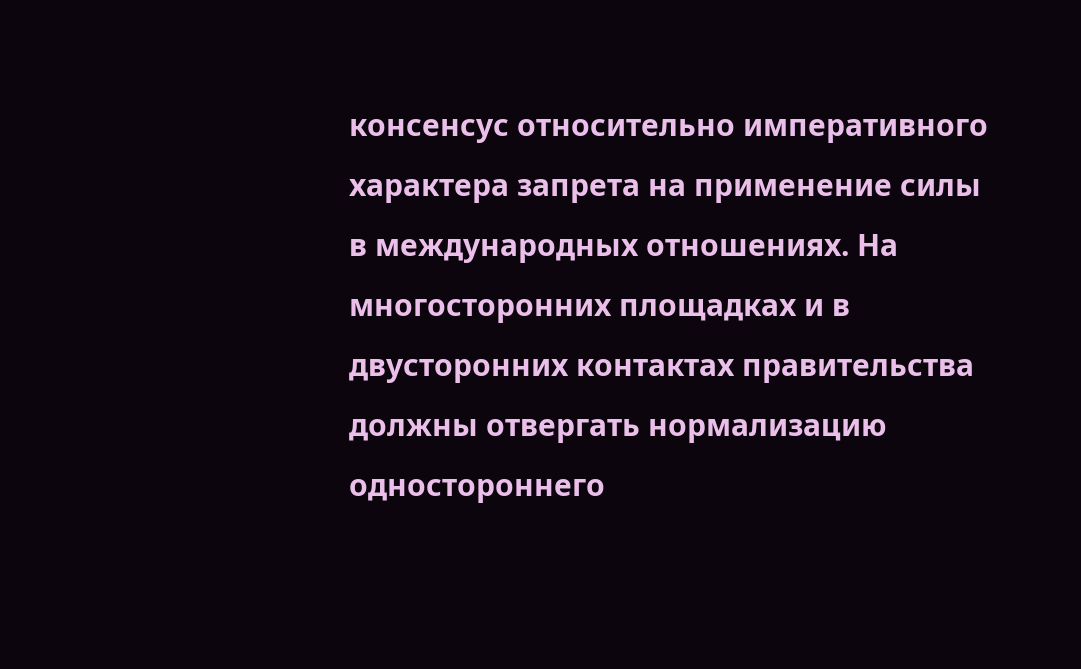консенсус относительно императивного характера запрета на применение силы в международных отношениях. На многосторонних площадках и в двусторонних контактах правительства должны отвергать нормализацию одностороннего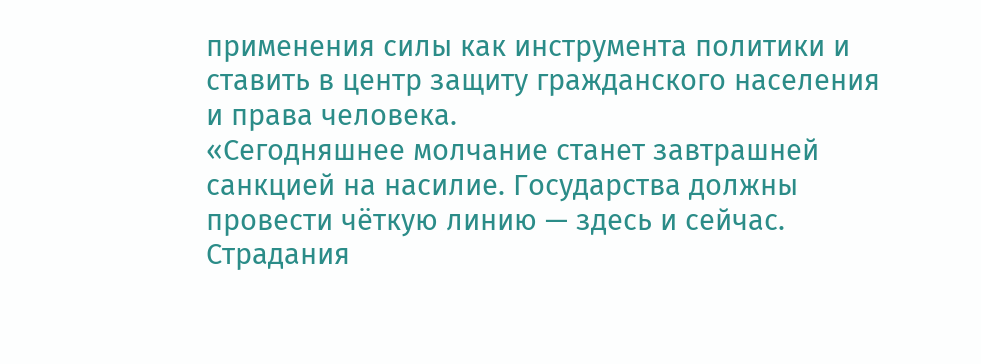применения силы как инструмента политики и ставить в центр защиту гражданского населения и права человека.
«Сегодняшнее молчание станет завтрашней санкцией на насилие. Государства должны провести чёткую линию — здесь и сейчас. Страдания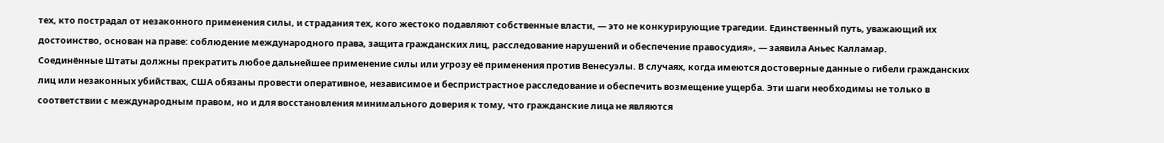тех, кто пострадал от незаконного применения силы, и страдания тех, кого жестоко подавляют собственные власти, — это не конкурирующие трагедии. Единственный путь, уважающий их достоинство, основан на праве: соблюдение международного права, защита гражданских лиц, расследование нарушений и обеспечение правосудия», — заявила Аньес Калламар.
Соединённые Штаты должны прекратить любое дальнейшее применение силы или угрозу её применения против Венесуэлы. В случаях, когда имеются достоверные данные о гибели гражданских лиц или незаконных убийствах, США обязаны провести оперативное, независимое и беспристрастное расследование и обеспечить возмещение ущерба. Эти шаги необходимы не только в соответствии с международным правом, но и для восстановления минимального доверия к тому, что гражданские лица не являются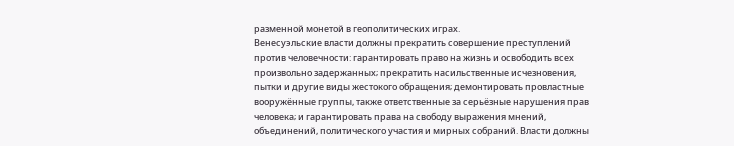разменной монетой в геополитических играх.
Венесуэльские власти должны прекратить совершение преступлений против человечности: гарантировать право на жизнь и освободить всех произвольно задержанных; прекратить насильственные исчезновения, пытки и другие виды жестокого обращения; демонтировать провластные вооружённые группы, также ответственные за серьёзные нарушения прав человека; и гарантировать права на свободу выражения мнений, объединений, политического участия и мирных собраний. Власти должны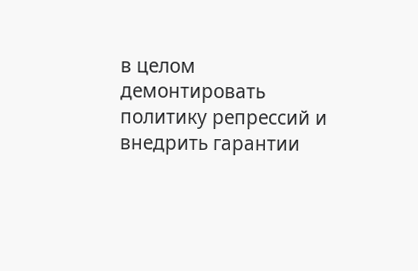в целом демонтировать политику репрессий и внедрить гарантии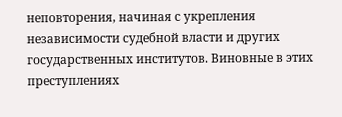неповторения, начиная с укрепления независимости судебной власти и других государственных институтов. Виновные в этих преступлениях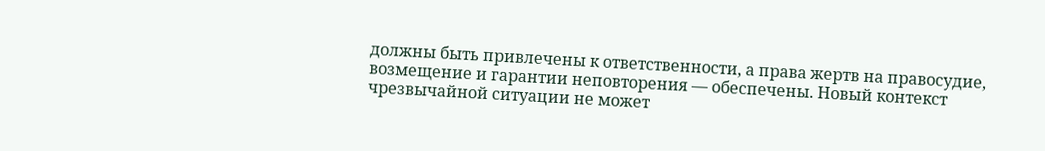должны быть привлечены к ответственности, а права жертв на правосудие, возмещение и гарантии неповторения — обеспечены. Новый контекст чрезвычайной ситуации не может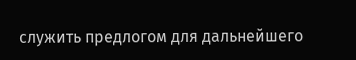служить предлогом для дальнейшего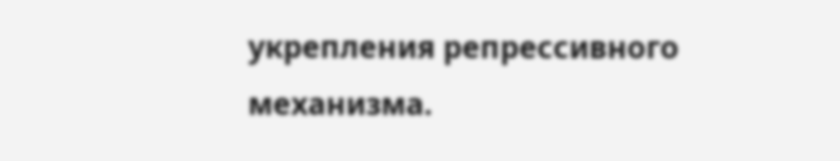укрепления репрессивного механизма.